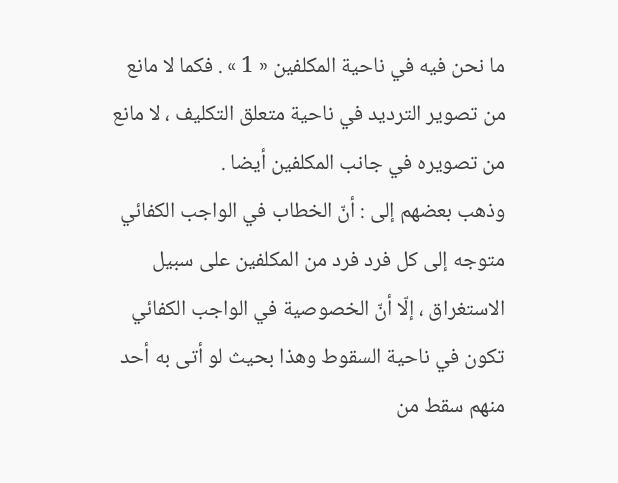ما نحن فيه في ناحية المكلفين « 1 » . فكما لا مانع من تصوير الترديد في ناحية متعلق التكليف ، لا مانع من تصويره في جانب المكلفين أيضا .
وذهب بعضهم إلى : أنّ الخطاب في الواجب الكفائي متوجه إلى كل فرد فرد من المكلفين على سبيل الاستغراق ، إلّا أنّ الخصوصية في الواجب الكفائي تكون في ناحية السقوط وهذا بحيث لو أتى به أحد منهم سقط من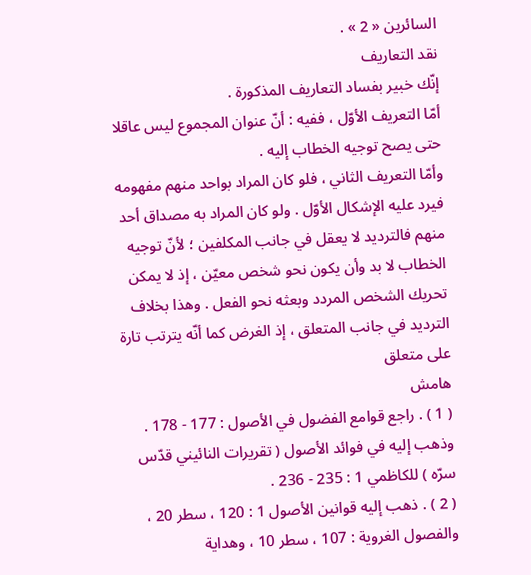السائرين « 2 » .
نقد التعاريف
إنّك خبير بفساد التعاريف المذكورة .
أمّا التعريف الأوّل ، ففيه : أنّ عنوان المجموع ليس عاقلا حتى يصح توجيه الخطاب إليه .
وأمّا التعريف الثاني ، فلو كان المراد بواحد منهم مفهومه فيرد عليه الإشكال الأوّل . ولو كان المراد به مصداق أحد منهم فالترديد لا يعقل في جانب المكلفين ؛ لأنّ توجيه الخطاب لا بد وأن يكون نحو شخص معيّن ، إذ لا يمكن تحريك الشخص المردد وبعثه نحو الفعل . وهذا بخلاف الترديد في جانب المتعلق ، إذ الغرض كما أنّه يترتب تارة على متعلق
هامش
( 1 ) . راجع قوامع الفضول في الأصول : 177 - 178 . وذهب إليه في فوائد الأصول ( تقريرات النائيني قدّس سرّه ) للكاظمي 1 : 235 - 236 .
( 2 ) . ذهب إليه قوانين الأصول 1 : 120 ، سطر 20 ، والفصول الغروية : 107 ، سطر 10 ، وهداية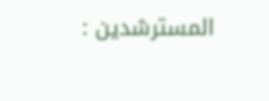المسترشدين :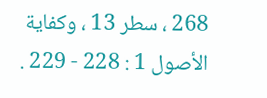268 ، سطر 13 ، وكفاية الأصول 1 : 228 - 229 .